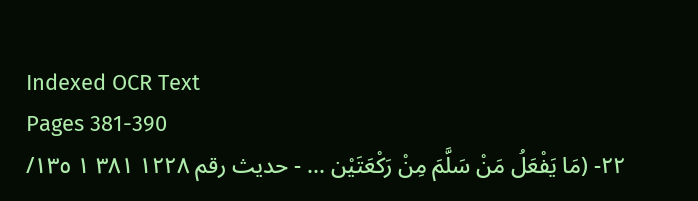Indexed OCR Text
Pages 381-390
٢٢- (مَا يَفْعَلُ مَنْ سَلَّمَ مِنْ رَكْعَتَيْن ... - حديث رقم ١٢٢٨ ٣٨١ ١ ١٣٥/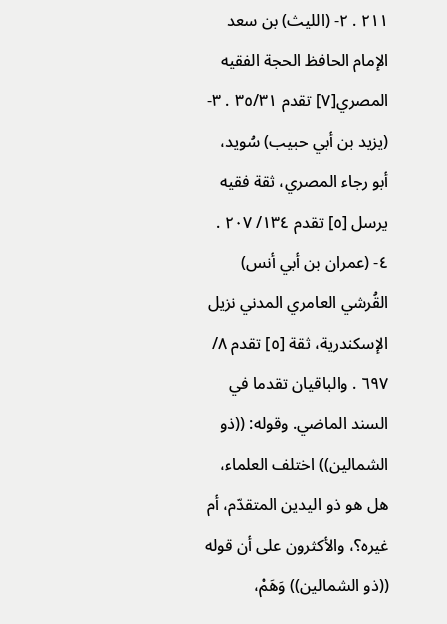٢١١ . ٢- (الليث) بن سعد الإمام الحافظ الحجة الفقيه المصري[٧] تقدم ٣٥/٣١ . ٣- (يزيد بن أبي حبيب) سُويد، أبو رجاء المصري، ثقة فقيه يرسل [٥] تقدم ١٣٤/ ٢٠٧ . ٤- (عمران بن أبي أنس) القُرشي العامري المدني نزيل الإسكندرية، ثقة [٥] تقدم ٨/ ٦٩٧ . والباقيان تقدما في السند الماضي. وقوله: ((ذو الشمالين)) اختلف العلماء، هل هو ذو اليدين المتقدّم، أم غيره؟، والأكثرون على أن قوله ((ذو الشمالين)) وَهَمْ،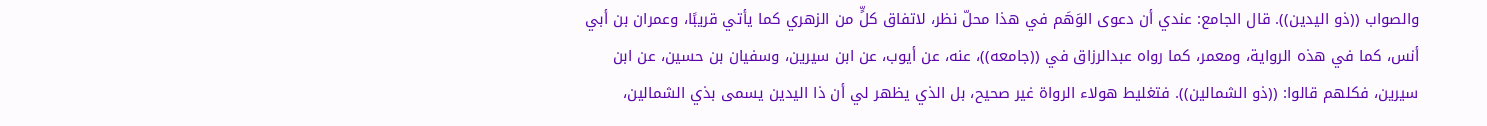والصواب ((ذو اليدين)). قال الجامع: عندي أن دعوى الوَهَم في هذا محلّ نظر، لاتفاق كلٍّ من الزهري كما يأتي قريبًا، وعمران بن أبي أنس، كما في هذه الرواية، ومعمر، كما رواه عبدالرزاق في ((جامعه))، عنه، عن أيوب، عن ابن سيرين، وسفيان بن حسين، عن ابن سيرين، فكلهم قالوا: ((ذو الشمالين)). فتغليط هولاء الرواة غير صحيح، بل الذي يظهر لي أن ذا اليدين يسمى بذي الشمالين،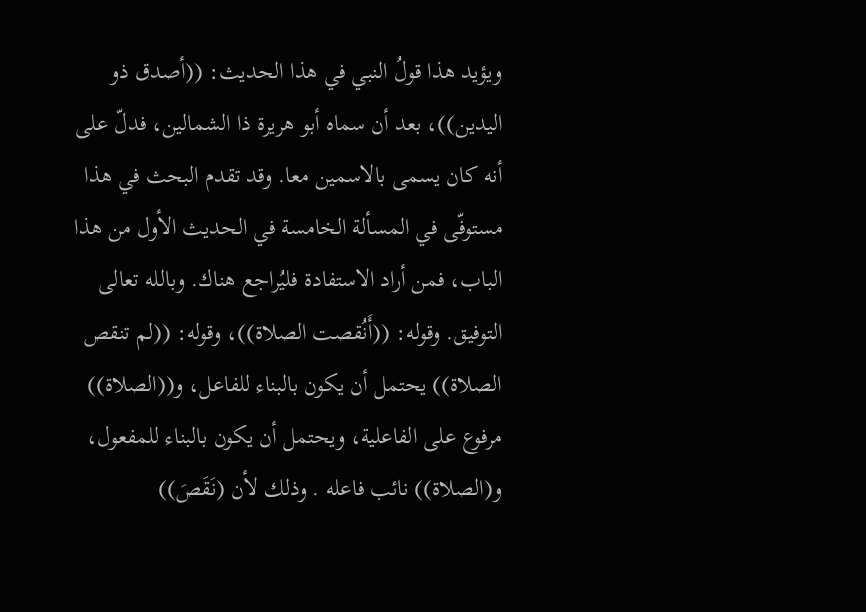ويؤيد هذا قولُ النبي في هذا الحديث: ((أصدق ذو اليدين))، بعد أن سماه أبو هريرة ذا الشمالين، فدلّ على أنه كان يسمى بالاسمين معا. وقد تقدم البحث في هذا مستوفّى في المسألة الخامسة في الحديث الأول من هذا الباب، فمن أراد الاستفادة فليُراجع هناك. وبالله تعالى التوفيق. وقوله: ((أَنُقصت الصلاة))، وقوله: ((لم تنقص الصلاة)) يحتمل أن يكون بالبناء للفاعل، و((الصلاة)) مرفوع على الفاعلية، ويحتمل أن يكون بالبناء للمفعول، و(الصلاة)) نائب فاعله . وذلك لأن (نَقَصَ))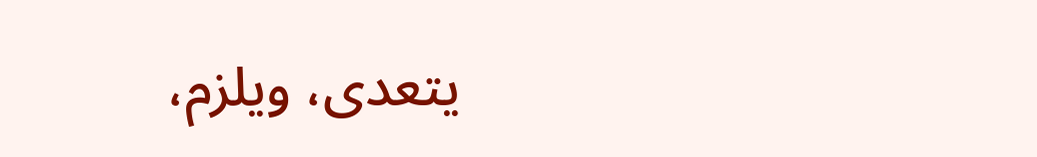يتعدى، ويلزم،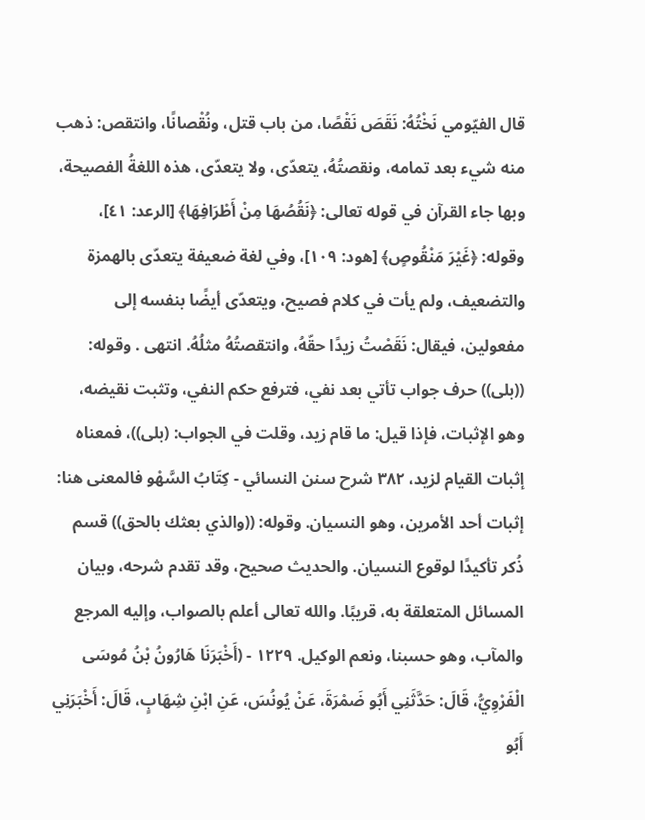قال الفيّومي نَخْتُهُ: نَقَصَ نَقْصًا، من باب قتل، ونُقْصانًا، وانتقص: ذهب منه شيء بعد تمامه، ونقصتُهُ، يتعدّى، ولا يتعدّى، هذه اللغةُ الفصيحة، وبها جاء القرآن في قوله تعالى: ﴿نَقُصُهَا مِنْ أَطْرَافِهَا﴾ [الرعد: ٤١]، وقوله: ﴿غَيْرَ مَنْقُوصٍ﴾ [هود: ١٠٩]، وفي لغة ضعيفة يتعدّى بالهمزة والتضعيف، ولم يأت في كلام فصيح، ويتعدّى أيضًا بنفسه إلى مفعولين، فيقال: نَقَصْتُ زيدًا حقّهُ، وانتقصتُهُ مثلُهُ. انتهى . وقوله: ((بلى)) حرف جواب تأتي بعد نفي، فترفع حكم النفي، وتثبت نقيضه، وهو الإثبات، فإذا قيل: ما قام زيد، وقلت في الجواب: (بلى))، فمعناه إثبات القيام لزيد، ٣٨٢ شرح سنن النسائي - كِتَابُ السَّهْو فالمعنى هنا: إثبات أحد الأمرين، وهو النسيان. وقوله: ((والذي بعثك بالحق)) قسم ذُكر تأكيدًا لوقوع النسيان. والحديث صحيح، وقد تقدم شرحه، وبيان المسائل المتعلقة به، قريبًا. والله تعالى أعلم بالصواب، وإليه المرجع والمآب، وهو حسبنا، ونعم الوكيل. ١٢٢٩ - (أَخْبَرَنَا هَارُونُ بْنُ مُوسَى الْفَرْوِيُّ، قَالَ: حَدَّثَنِي أَبُو ضَمْرَةَ، عَنْ يُونُسَ، عَنِ ابْنِ شِهَابٍ، قَالَ: أَخْبَرَنِي أَبُو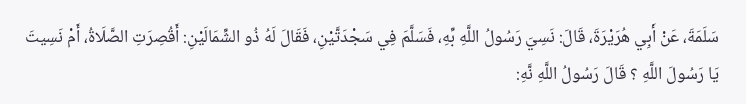سَلَمَةَ، عَنْ أَبِي هُرَيْرَةَ، قَالَ: نَسِيَ رَسُولُ اللَّهِ بِّهِ، فَسَلَّمَ فِي سَجْدَتَّيْنِ، فَقَالَ لَهُ ذُو الشِّمَالَيْنِ: أَقُصِرَتِ الصَّلَاةُ، أَمْ نَسِيتَ يَا رَسُولَ اللَّهِ ؟ قَالَ رَسُولُ اللَّهِ نَّهِ: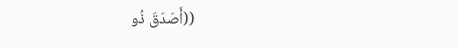((أَصَدَقَ ذُو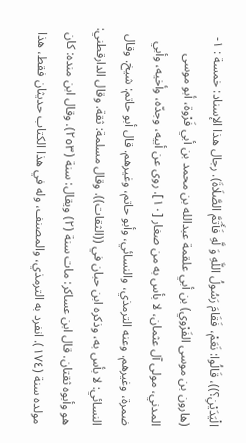الْيَدَيْنِ؟))، قَالُوا: نَعَمْ، فَقَامَ رَسُولُ اللَّهِ وَ لَّهِ فَأَتَمَّ الصَّلَاةَ). رجال هذا الإسناد: خمسة : ١- (هارون بن موسى الفَرْوي) بن أبي علقمة عبدالله بن محمد بن أبي فَرْوة، أبو موسى المدني، مولى آل عثمان، لا بأس به من صغار [١٠]. روى عن أبيه، وجدّه، وأخيه، وأبي ضمرة، وغيرهم. وعنه الترمذي، والنسائي، وأبو حاتم، وغيرهم. قال أبو حاتم: شيخ. وقال النسائي: لا بأس به، وذكره ابن حبان في ((الثقات)). وقال مسلمة: ثقة. وقال الدارقطني: هو وأبوه ثقتان. قال ابن عساكر: مات سنة (٢) ويقال: سنة (٢٥٣). وقال ابن منده: كان مولده سنة (١٧٤). انفرد به الترمذي، والمصنف، وله في هذا الكتاب حديثان فقط، هذا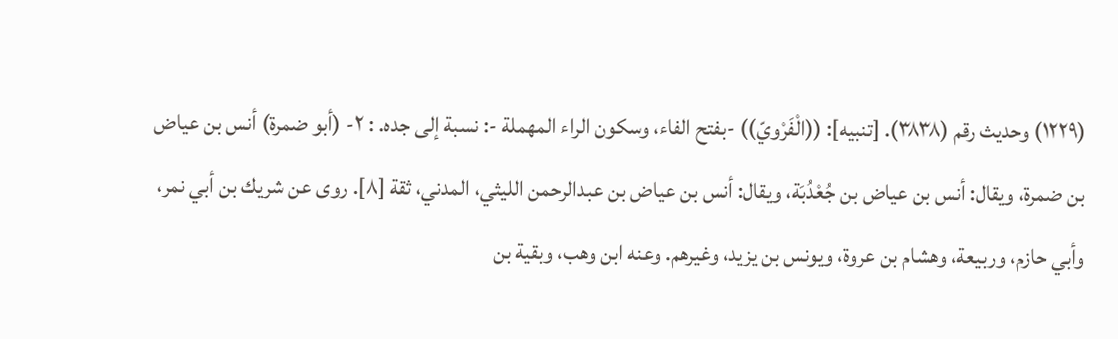(١٢٢٩) وحديث رقم (٣٨٣٨). [تنبيه]: ((الْفَرْويّ)) -بفتح الفاء، وسكون الراء المهملة -: نسبة إلى جده. : ٢- (أبو ضمرة) أنس بن عياض بن ضمرة، ويقال: أنس بن عياض بن جُعْدُبَة، ويقال: أنس بن عياض بن عبدالرحمن الليثي، المدني، ثقة [٨]. روى عن شريك بن أبي نمر، وأبي حازم، وربيعة، وهشام بن عروة، ويونس بن يزيد، وغيرهم. وعنه ابن وهب، وبقية بن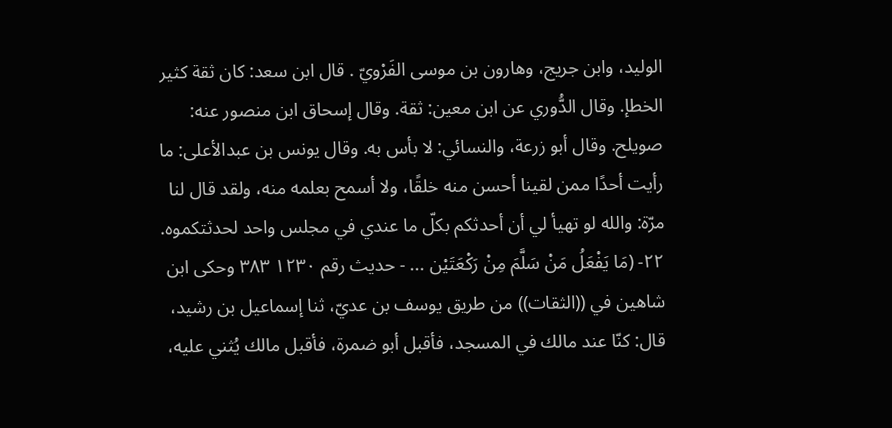الوليد، وابن جريج، وهارون بن موسى الفَرْويّ . قال ابن سعد: كان ثقة كثير الخطإ. وقال الدُّوري عن ابن معين: ثقة. وقال إسحاق ابن منصور عنه: صويلح. وقال أبو زرعة، والنسائي: لا بأس به. وقال يونس بن عبدالأعلى: ما رأيت أحدًا ممن لقينا أحسن منه خلقًا، ولا أسمح بعلمه منه، ولقد قال لنا مرّة: والله لو تهيأ لي أن أحدثكم بكلّ ما عندي في مجلس واحد لحدثتكموه. ٢٢- (مَا يَفْعَلُ مَنْ سَلَّمَ مِنْ رَكْعَتَيْن ... - حديث رقم ١٢٣٠ ٣٨٣ وحكى ابن شاهين في ((الثقات)) من طريق يوسف بن عديّ، ثنا إسماعيل بن رشيد، قال: كنّا عند مالك في المسجد، فأقبل أبو ضمرة، فأقبل مالك يُثني عليه،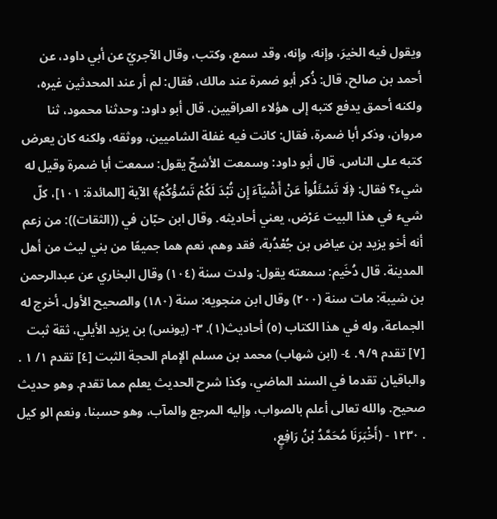ويقول فيه الخيرَ، وإنه، وإنه، وقد سمع، وكتب، وقال الآجريّ عن أبي داود، عن أحمد بن صالح، قال: ذُكر أبو ضمرة عند مالك، فقال: لم أر عند المحدثين غيره، ولكنه أحمق يدفع كتبه إلى هؤلاء العراقيين. قال أبو داود: وحدثنا محمود، ثنا مروان، وذكر أبا ضمرة، فقال: كانت فيه غفلة الشاميين، ووثقه، ولكنه كان يعرض كتبه على الناس. قال أبو داود: وسمعت الأشجّ يقول: سمعت أبا ضمرة وقيل له شيء؟ فقال: ﴿لَا تَسْئَلُواْ عَنْ أَشْيَآءَ إِن تُبْدَ لَكُمْ تَسُؤْكُمْ﴾ الآية [المائدة: ١٠١]، كلّ شيء في هذا البيت عَرْض، يعني أحاديثه. وقال ابن حبّان في ((الثقات)): من زعم أنه أخو يزيد بن عياض بن جُعْدُبة، فقد وهم، نعم هما جميعًا من بني ليث من أهل المدينة. قال دُخَيم: سمعته يقول: ولدت سنة (١٠٤) وقال البخاري عن عبدالرحمن بن شيبة: مات سنة (٢٠٠) وقال ابن منجويه: سنة (١٨٠) والصحيح الأول. أخرج له الجماعة، وله في هذا الكتاب (٥) أحاديث(١). ٣- (يونس) بن يزيد الأيلي، ثقة ثبت [٧] تقدم ٩/٩. ٤- (ابن شهاب) محمد بن مسلم الإمام الحجة الثبت [٤] تقدم ١/ ١ . والباقيان تقدما في السند الماضي، وكذا شرح الحديث يعلم مما تقدم. وهو حديث صحيح. والله تعالى أعلم بالصواب، وإليه المرجع والمآب، وهو حسبنا، ونعم الو کیل . ١٢٣٠ - (أَخْبَرَنَا مُحَمَّدُ بْنُ رَافِعٍ،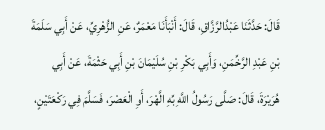قَالَ: حَدَّثَنَا عَبْدُالرَّزَّاقِ، قَالَ: أَنْبَأَنَا مَعْمَرٌ، عَنِ الزُّهْرِيِّ، عَنْ أَبِي سَلَمَةَ بْنِ عَبْدِ الرَّخِّمَنِ، وَأَبِي بَكْرِ بْنِ سُلَيْمَانَ بْنِ أَبِي حَثْمَةَ، عَنْ أَبِي هُرَيْرَةَ، قَالَ: صَلَّى رَسُولُ اللَّهِ بِّهِ الَّهْرَ، أَوِ الْعَصْرَ، فَسَلَّمَ فِي رَكْعَتَيْنٍ،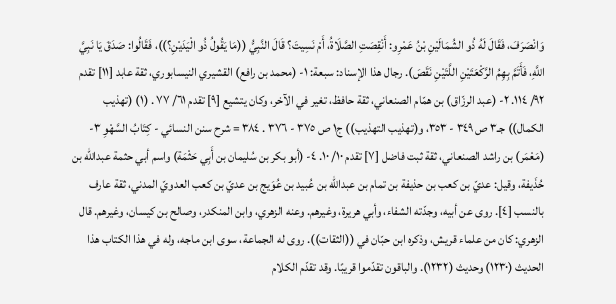وَانْصَرَفَ، فَقَالَ لَهُ ذُو الشُمَالَيْنِ بْنُ عَمْرِو: أَنْقِصَتِ الصَّلَاةُ، أَمْ نَسِيتَ؟ قَالَ النَّبِيُّ ((مَا يَقُولُ ذُو الْيَدَيْنِ؟))، فَقَالُوا: صَدَقَ يَا نَبِيَّ اللَّهِ، فَأَتَمَّ بِهِمُ الرَّكْعَتَيْنِ اللَّتَيْنِ نَقَصَ). رجال هذا الإسناد: سبعة: ١- (محمد بن رافع) القشيري النيسابوري، ثقة عابد [١١] تقدم ٩٢/ ١١٤. ٢- (عبد الرزّاق) بن همّام الصنعاني، ثقة حافظ، تغير في الآخر، وكان يتشيع [٩] تقدم ٦١/ ٧٧ . (١) (تهذيب الكمال)) جـ٣ ص ٣٤٩ - ٣٥٣، و(تهذيب التهذيب)) ج١ ص ٣٧٥ - ٣٧٦ . ٣٨٤ = شرح سنن النسائي - كِتَابُ السَّهْوِ ٣- (مَعْمَر) بن راشد الصنعاني، ثقة ثبت فاضل [٧] تقدم ١٠/ ١٠. ٤- (أبو بكر بن سُليمان بن أَبِي حَثْمَة) واسم أبي حثمة عبدالله بن حُذَيفة، وقيل: عديّ بن كعب بن حذيفة بن تمام بن عبدالله بن عُبيد بن عُوَيج بن عديّ بن كعب العدويّ المدني، ثقة عارف بالنسب [٤]. روى عن أبيه، وجدّته الشفاء، وأبي هريرة، وغيرهم. وعنه الزهري، وابن المنكدر، وصالح بن كيسان، وغيرهم. قال الزهري: كان من علماء قريش، وذكره ابن حبّان في ((الثقات)). روى له الجماعة، سوى ابن ماجه، وله في هذا الكتاب هذا الحديث (١٢٣٠) وحديث (١٢٣٢). والباقون تقدّموا قريبًا. وقد تقدّم الكلام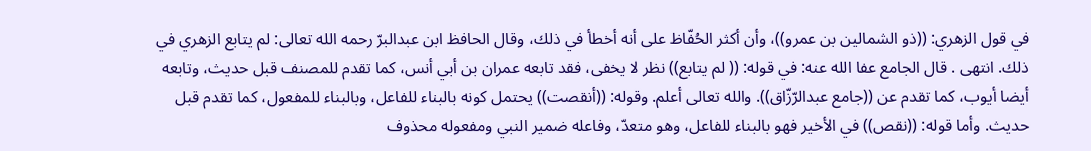في قول الزهري: ((ذو الشمالين بن عمرو))، وأن أكثر الحُفّاظ على أنه أخطأ في ذلك، وقال الحافظ ابن عبدالبرّ رحمه الله تعالى: لم يتابع الزهري في ذلك. انتهى . قال الجامع عفا الله عنه: في قوله: (( لم يتابع)) نظر لا يخفى، فقد تابعه عمران بن أبي أنس، كما تقدم للمصنف قبل حديث، وتابعه أيضا أيوب، كما تقدم عن ((جامع عبدالرّزّاق)). والله تعالى أعلم. وقوله: ((أنقصت)) يحتمل كونه بالبناء للفاعل، وبالبناء للمفعول، كما تقدم قبل حديث. وأما قوله: ((نقص)) في الأخير فهو بالبناء للفاعل، وهو متعدّ، وفاعله ضمير النبي ومفعوله محذوف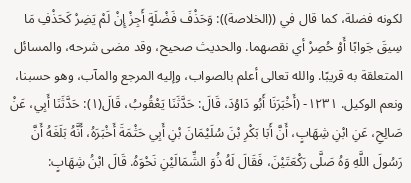لكونه فضلة، كما قال في ((الخلاصة)): وَحَذْفَ فَضْلَةٍ أَجِزْ إِنْ لَمْ يَضِرْ كَحَذْفِ مَا سِيقَ جَوابًا أَوْ حُصِرْ أي نقصهما. والحديث صحيح، وقد مضى شرحه، والمسائل المتعلقة به قريبًا. والله تعالى أعلم بالصواب، وإليه المرجع والمآب، وهو حسبنا، ونعم الوكيل. ١٢٣١- (أَخْبَرَنَا أَبُو دَاوُدَ، قَالَ: حَدَّثَنَا يَعْقُوبُ، قَالَ(١): حَدَّثَنَا أَبِي، عَنْ صَالِحِ، عَنِ ابْنِ شِهَابٍ، أَنَّ أَبَا بَكْرِ بْنَ سُلَيْمَانَ بْنِ أَبِي حَثْمَةَ أَخْبَرَهُ، أَنَّهُ بَلَغَهُ أَنَّ رَسُولَ اللَّهِ وَهُ صَلَّى رَكْعَتَيْنَ، فَقَالَ لَهُ ذُوَ الشِّمَالَيْنِ نَحْوَهُ. قَالَ ابْنُ شِهَابٍ: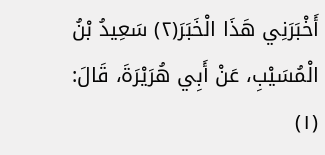أَخْبَرَنِي هَذَا الْخَبَرَ(٢) سَعِيدُ بْنُ الْمُسَيْبِ، عَنْ أَبِي هُرَيْرَةَ، قَالَ: (١)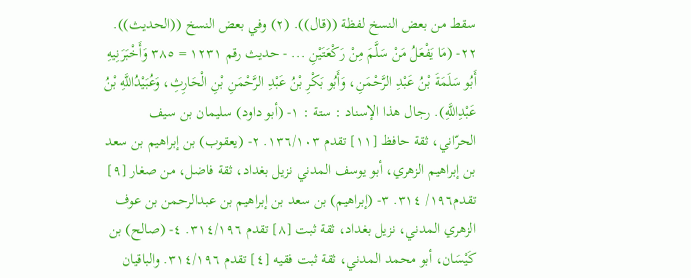سقط من بعض النسخ لفظة ((قال)). (٢) وفي بعض النسخ ((الحديث)). ٢٢- (مَا يَفْعَلُ مَنْ سَلَّمَ مِنْ رَكْعَتَيْنِ ... - حديث رقم ١٢٣١ = ٣٨٥ وَأَخْبَرَنِيهِ أَبُو سَلَمَةَ بْنُ عَبْدِ الرَّحْمَنِ، وَأَبُو بَكْرِ بْنُ عَبْدِ الرَّحْمَنِ بْنِ الْحَارِثِ، وَعُبَيْدُاللَّهِ بْنُ عَبْدِاللَّهِ). رجال هذا الإسناد : ستة : ١- (أبو داود) سليمان بن سيف الحرّاني، ثقة حافظ [١١] تقدم ١٣٦/١٠٣. ٢- (يعقوب) بن إبراهيم بن سعد بن إبراهيم الزهري، أبو يوسف المدني نزيل بغداد، ثقة فاضل، من صغار [٩] تقدم١٩٦/ ٣١٤. ٣- (إبراهيم) بن سعد بن إبراهيم بن عبدالرحمن بن عوف الزهري المدني، نزيل بغداد، ثقة ثبت [٨] تقدم ٣١٤/١٩٦. ٤- (صالح) بن كَيْسَان، أبو محمد المدني، ثقة ثبت فقيه [٤] تقدم ٣١٤/١٩٦. والباقيان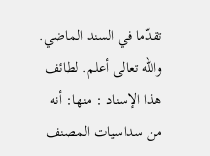تقدّما في السند الماضي. والله تعالى أعلم. لطائف هذا الإسناد : منها: أنه من سداسيات المصنف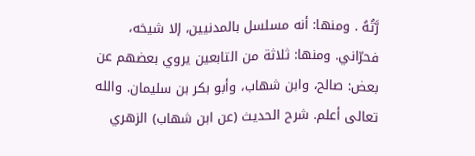رَّتُهُ . ومنها: أنه مسلسل بالمدنيين، إلا شيخه، فحرّاني. ومنها: ثلاثة من التابعين يروي بعضهم عن بعض: صالح، وابن شهاب، وأبو بكر بن سليمان. والله تعالى أعلم. شرح الحديث (عن ابن شهاب) الزهري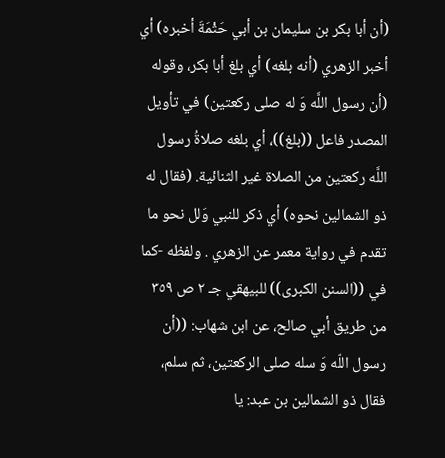(أن أبا بكر بن سليمان بن أبي حَثْمَةَ أخبره) أي أخبر الزهري (أنه بلغه) أي بلغ أبا بكر، وقوله (أن رسول اللَّه وَ له صلى ركعتين) في تأويل المصدر فاعل ((بلغ))، أي بلغه صلاةُ رسول اللَّه ركعتين من الصلاة غير الثنائية. (فقال له ذو الشمالين نحوه) أي ذكر للنبي وَلل نحو ما تقدم في رواية معمر عن الزهري . ولفظه -كما في ((السنن الكبرى)) للبيهقي جـ ٢ ص ٣٥٩ من طريق أبي صالح، عن ابن شهاب: ((أن رسول اللّه وَ سله صلى الركعتين، ثم سلم، فقال ذو الشمالين بن عبد: يا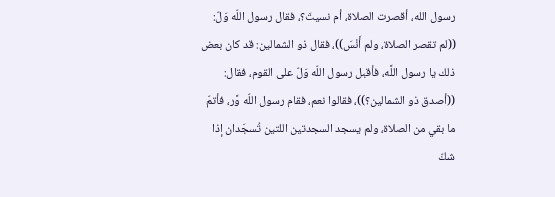رسول الله، أقصرت الصلاة، أم نسيتَ؟، فقال رسول اللّه وَلّ: ((لم تقصر الصلاة، ولم أَنْسَ))، فقال ذو الشمالين: قد كان بعض ذلك يا رسول اللَّه، فأقبل رسول اللّه وَلّ على القوم، فقال: ((أصدق ذو الشمالين؟))، فقالوا نعم، فقام رسول اللّه وَّر، فأتمّ ما بقي من الصلاة، ولم يسجد السجدتين اللتين تُسجَدان إذا شكّ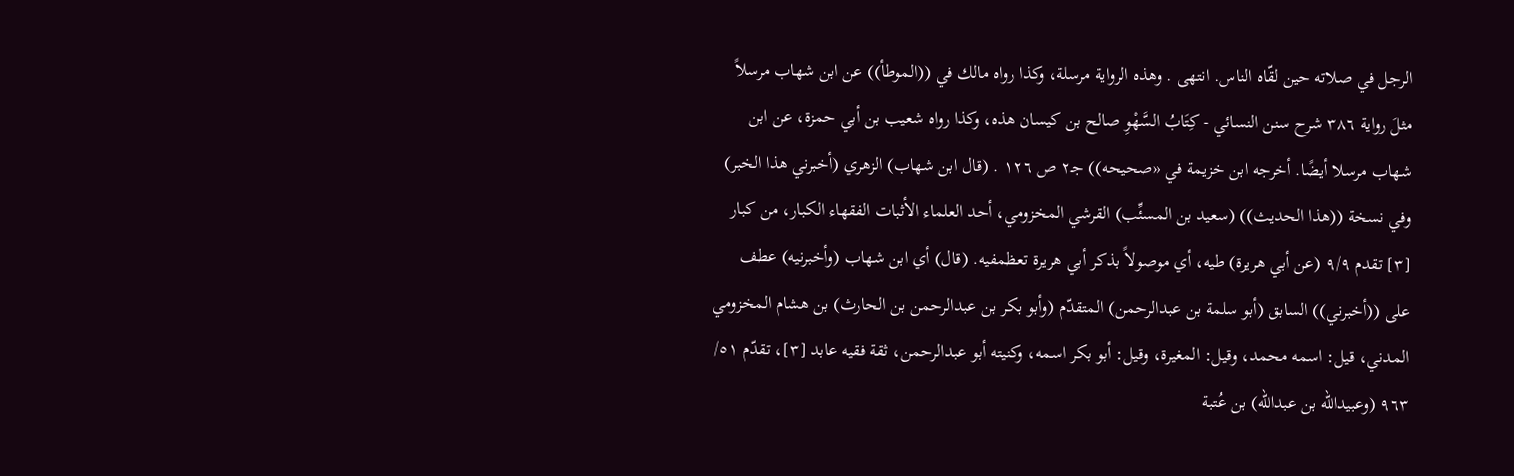الرجل في صلاته حين لقّاه الناس. انتهى . وهذه الرواية مرسلة، وكذا رواه مالك في ((الموطأ)) عن ابن شهاب مرسلاً مثلَ رواية ٣٨٦ شرح سنن النسائي - كِتَابُ السَّهْوِ صالح بن كيسان هذه، وكذا رواه شعيب بن أبي حمزة، عن ابن شهاب مرسلا أيضًا. أخرجه ابن خزيمة في «صحيحه)) جـ٢ ص ١٢٦ . (قال ابن شهاب) الزهري (أخبرني هذا الخبر) وفي نسخة ((هذا الحديث)) (سعيد بن المسئِّب) القرشي المخزومي، أحد العلماء الأثبات الفقهاء الكبار، من كبار [٣] تقدم ٩/٩ (عن أبي هريرة) طيه، أي موصولاً بذكر أبي هريرة تعظمفيه. (قال) أي ابن شهاب (وأخبرنيه) عطف على ((أخبرني)) السابق (أبو سلمة بن عبدالرحمن) المتقدّم (وأبو بكر بن عبدالرحمن بن الحارث) بن هشام المخزومي المدني، قيل: اسمه محمد، وقيل: المغيرة، وقيل: أبو بكر اسمه، وكنيته أبو عبدالرحمن، ثقة فقيه عابد [٣]، تقدّم ٥١/ ٩٦٣ (وعبيدالله بن عبدالله) بن عُتبة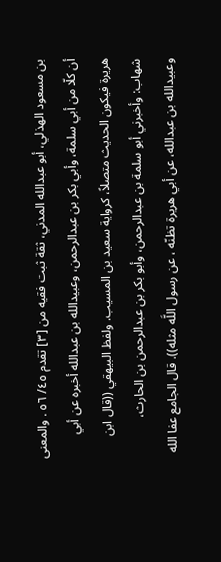بن مسعود الهذلي، أبو عبدالله المدني، ثقة ثبت فقيه من [٣] تقدم ٤٥/ ٥٦ . والمعنى أن كلّا من أبي سلمة، وأبي بكر بن عبدالرحمن، وعبيدالله بن عبدالله أخبره عن أبي هريرة فيكون الحديث متصلاً، كرواية سعيد بن المسيب. ولفظ البيهقي ((قال ابن شهاب: وأخبرني أبو سلمة بن عبدالرحمن، وأبو بكر بن عبدالرحمن بن الحارث، وعبيدالله بن عبدالله، عن أبي هريرة تظنّه ، عن رسول اللَّه مثله)). قال الجامع عفا الله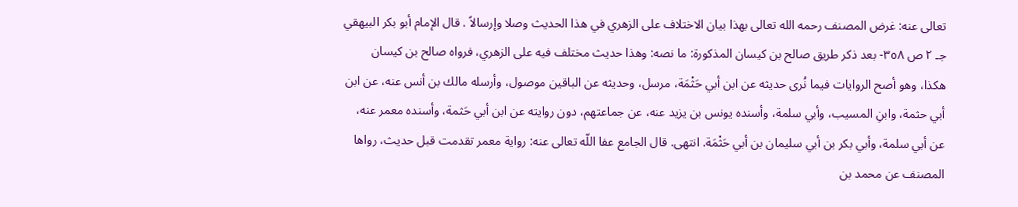تعالى عنه: غرض المصنف رحمه الله تعالى بهذا بيان الاختلاف على الزهري في هذا الحديث وصلا وإرسالاً . قال الإمام أبو بكر البيهقي جـ ٢ ص ٣٥٨- بعد ذكر طريق صالح بن كيسان المذكورة: ما نصه: وهذا حديث مختلف فيه على الزهري، فرواه صالح بن كيسان هكذا، وهو أصح الروايات فيما نُرى حديثه عن ابن أبي حَثْمَة، مرسل، وحديثه عن الباقين موصول، وأرسله مالك بن أنس عنه، عن ابن أبي حثمة، وابنِ المسيب، وأبي سلمة، وأسنده يونس بن يزيد عنه، عن جماعتهم، دون روايته عن ابن أبي حَثمة، وأسنده معمر عنه، عن أبي سلمة، وأبي بكر بن أبي سليمان بن أبي حَثْمَة. انتهى. قال الجامع عفا اللّه تعالى عنه: رواية معمر تقدمت قبل حديث، رواها المصنف عن محمد بن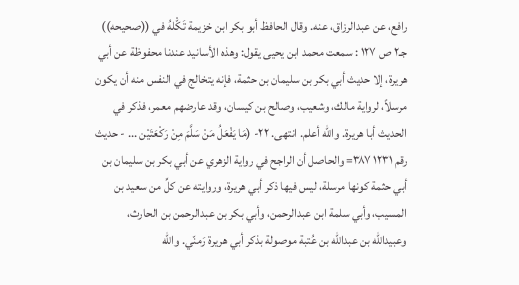رافع، عن عبدالرزاق، عنه. وقال الحافظ أبو بكر ابن خزيمة تَكّْلهُ في ((صحيحه)) جـ٢ ص ١٢٧ : سمعت محمد ابن يحيى يقول: وهذه الأسانيد عندنا محفوظة عن أبي هريرة، إلا حديث أبي بكر بن سليمان بن حثمة، فإنه يتخالج في النفس منه أن يكون مرسلاً، لرواية مالك، وشعيب، وصالح بن كيسان، وقد عارضهم معمر، فذكر في الحديث أبا هريرة. والله أعلم. انتهى. ٢٢- (مَا يَفْعَلُ مَنْ سَلَّمَ مِنْ رَكْعَتَيْن ... - حديث رقم ١٢٣١ ٣٨٧= والحاصل أن الراجح في رواية الزهري عن أبي بكر بن سليمان بن أبي حثمة كونها مرسلة، ليس فيها ذكر أبي هريرة، وروايته عن كلِّ من سعيد بن المسيب، وأبي سلمة ابن عبدالرحمن، وأبي بكر بن عبدالرحمن بن الحارث، وعبيدالله بن عبدالله بن عُتبة موصولة بذكر أبي هريرة رَمنّي. والله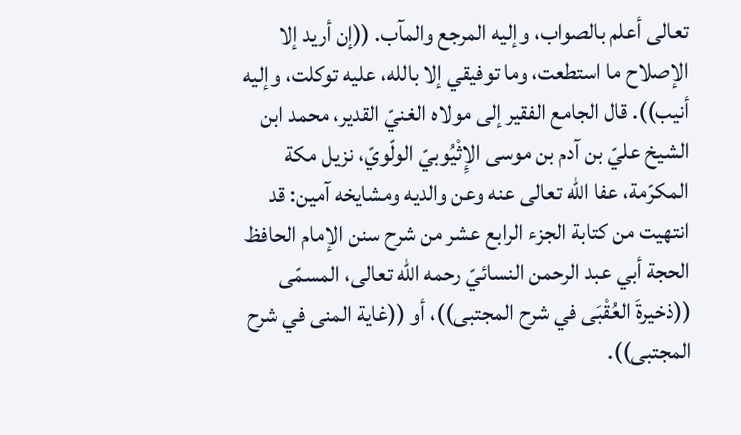تعالى أعلم بالصواب، وإليه المرجع والمآب. ((إن أريد إلا الإصلاح ما استطعت، وما توفيقي إلا بالله، عليه توكلت، وإليه أنیب)). قال الجامع الفقير إلى مولاه الغنيّ القدير، محمد ابن الشيخ عليّ بن آدم بن موسى الإِثْيُوبيّ الولّويّ، نزيل مكة المكرّمة، عفا الله تعالى عنه وعن والديه ومشايخه آمين: قد انتهيت من كتابة الجزء الرابع عشر من شرح سنن الإمام الحافظ الحجة أبي عبد الرحمن النسائيّ رحمه الله تعالى، المسمّى ((ذخيرةَ العُقْبَى في شرح المجتبى))، أو ((غاية المنى في شرح المجتبى)).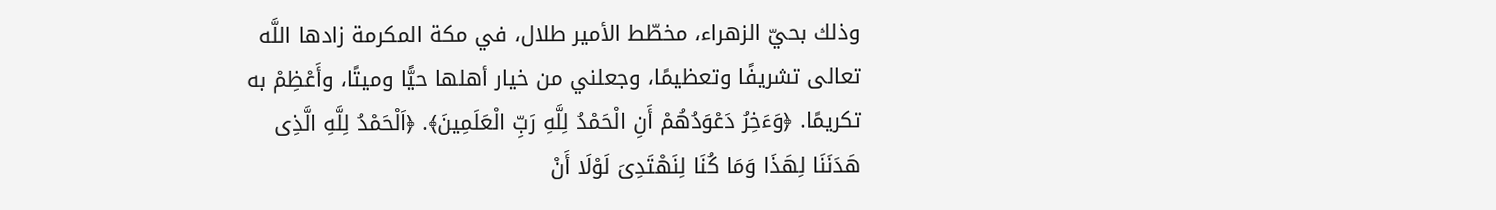وذلك بحيّ الزهراء، مخطّط الأمير طلال، في مكة المكرمة زادها اللَّه تعالى تشريفًا وتعظيمًا، وجعلني من خيار أهلها حيًّا وميتًا، وأَعْظِمْ به تكريمًا. ﴿وَءَخِرُ دَعْوَدُهُمْ أَنِ الْحَمْدُ لِلَّهِ رَبِّ الْعَلَمِينَ﴾. ﴿اَلْحَمْدُ لِلَّهِ الَّذِى هَدَنَنَا لِهَذَا وَمَا كُنَا لِنَهْتَدِىَ لَوْلَا أَنْ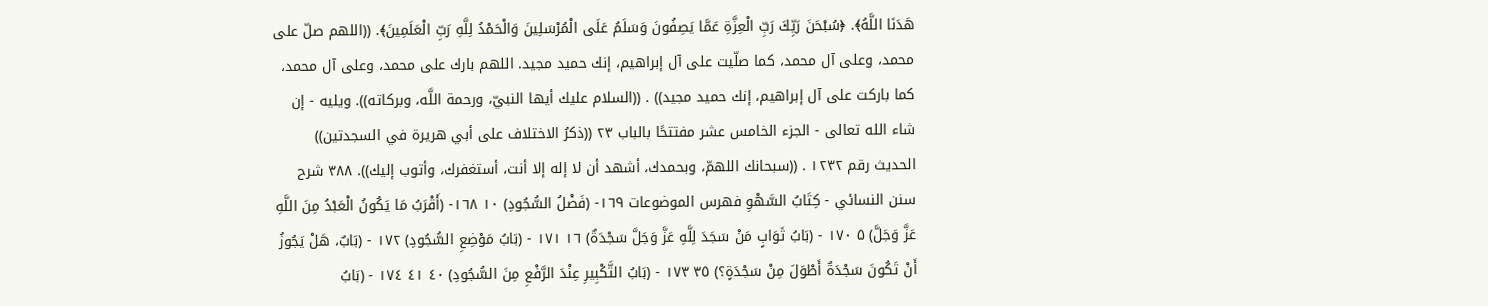هَدَنَا اللَّهُ﴾. ﴿سُبْحَنَ رَيِّكَ رَبِّ الْعِزَّةِ عَمَّا يَصِفُونَ وَسَلَمُ عَلَى الْمُرْسَلِينَ وَالْحَمْدُ لِلَّهِ رَبِّ الْعَلَمِينَ﴾. ((اللهم صلّ على محمد، وعلى آل محمد، كما صلّيت على آل إبراهيم، إنك حميد مجيد. اللهم بارك على محمد، وعلى آل محمد، كما باركت على آل إبراهيم، إنك حميد مجيد)) . ((السلام عليك أيها النبيّ، ورحمة اللَّه، وبركاته)). ويليه - إن شاء الله تعالى - الجزء الخامس عشر مفتتحًا بالباب ٢٣ ((ذكرُ الاختلاف على أبي هريرة في السجدتين)) الحديث رقم ١٢٣٢ . ((سبحانك اللهمّ، وبحمدك، أشهد أن لا إله إلا أنت، أستغفرك، وأتوب إليك)). ٣٨٨ شرح سنن النسائي - كِتَابُ السَّهْوِ فهرس الموضوعات ١٦٩- (فَضْلُ السُّجُودِ) ١٠ ١٦٨- (أَقْرَبُ مَا يَكُونُ الْعَبْدُ مِنَ اللَّهِ عَزَّ وَجَلَّ) ۵ ١٧٠ - (بَابُ ثَوَابٍ مَنْ سَجَدَ لِلَّهِ عَزَّ وَجَلَّ سَجْدَةٌ) ١٦ ١٧١ - (بَابُ مَوْضِعِ السُّجُودِ) ١٧٢ - (بَابٌ، هَلْ يَجُوزُ أَنْ تَكُونَ سَجْدَةٌ أَطْوَلَ مِنْ سَجْدَةٍ؟) ٣٥ ١٧٣ - (بَابُ التَّكْبِيرِ عِنْدَ الرَّفْعِ مِنَ السُّجُودِ) ٤٠ ٤١ ١٧٤ - (بَابُ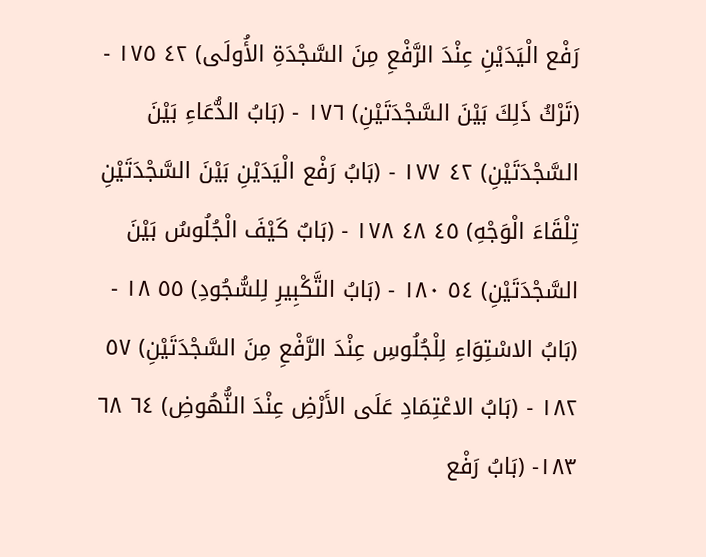رَفْع الْيَدَيْنِ عِنْدَ الرَّفْعِ مِنَ السَّجْدَةِ الأُولَى) ٤٢ ١٧٥ - (تَرْكُ ذَلِكَ بَيْنَ السَّجْدَتَيْنِ) ١٧٦ - (بَابُ الدُّعَاءِ بَيْنَ السَّجْدَتَيْنِ) ٤٢ ١٧٧ - (بَابُ رَفْع الْيَدَيْنِ بَيْنَ السَّجْدَتَيْنِ تِلْقَاءَ الْوَجْهِ) ٤٥ ٤٨ ١٧٨ - (بَابٌ كَيْفَ الْجُلُوسُ بَيْنَ السَّجْدَتَيْنِ) ٥٤ ١٨٠ - (بَابُ التَّكْبِيرِ لِلسُّجُودِ) ٥٥ ١٨ - (بَابُ الاسْتِوَاءِ لِلْجُلُوسِ عِنْدَ الرَّفْعِ مِنَ السَّجْدَتَيْنِ) ٥٧ ١٨٢ - (بَابُ الاعْتِمَادِ عَلَى الأَرْضِ عِنْدَ النُّهُوضِ) ٦٤ ٦٨ ١٨٣- (بَابُ رَفْع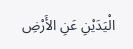الْيَدَيْنِ عَنِ الأَرْضِ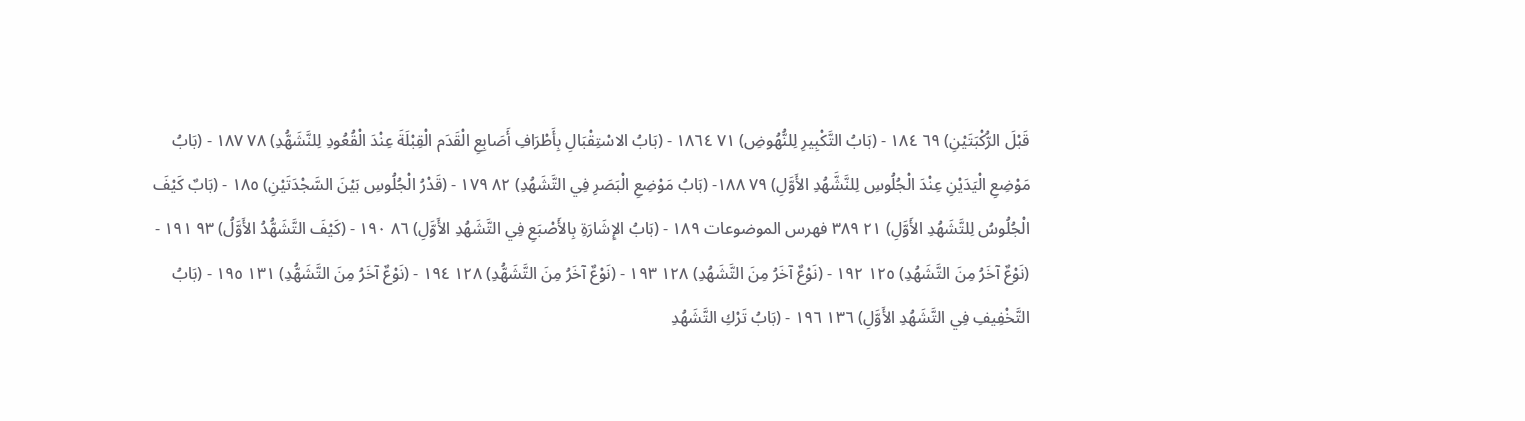قَبْلَ الرُّكْبَتَيْنِ) ٦٩ ١٨٤ - (بَابُ التَّكْبِيرِ لِلنُّهُوضِ) ٧١ ١٨٦٤ - (بَابُ الاسْتِقْبَالِ بِأَطْرَافِ أَصَابِعِ الْقَدَم الْقِبْلَةَ عِنْدَ الْقُعُودِ لِلنَّشَهُّدِ) ٧٨ ١٨٧ - (بَابُ مَوْضِعِ الْيَدَيْنِ عِنْدَ الْجُلُوسِ لِلنَّشَّهُدِ الأَوَّلِ) ٧٩ ١٨٨- (بَابُ مَوْضِعِ الْبَصَرِ فِي التَّشَهُدِ) ٨٢ ١٧٩ - (قَدْرُ الْجُلُوسِ بَيْنَ السَّجْدَتَيْنِ) ١٨٥ - (بَابٌ كَيْفَ الْجُلُوسُ لِلتَّشَهُدِ الأَوَّلِ) ٢١ ٣٨٩ فهرس الموضوعات ١٨٩ - (بَابُ الإِشَارَةِ بِالأَصْبَعِ فِي التَّشَهُدِ الأَوَّلِ) ٨٦ ١٩٠ - (كَيْفَ التَّشَهُّدُ الأَوَّلُ) ٩٣ ١٩١ - (نَوْعٌ آخَرُ مِنَ التَّشَهُدِ) ١٢٥ ١٩٢ - (نَوْعٌ آخَرُ مِنَ التَّشَهُدِ) ١٢٨ ١٩٣ - (نَوْعٌ آخَرُ مِنَ التَّشَهُّدِ) ١٢٨ ١٩٤ - (نَوْعٌ آخَرُ مِنَ التَّشَهُّدِ) ١٣١ ١٩٥ - (بَابُ التَّخْفِيفِ فِي التَّشَهُدِ الأَوَّلِ) ١٣٦ ١٩٦ - (بَابُ تَرْكِ التَّشَهُدِ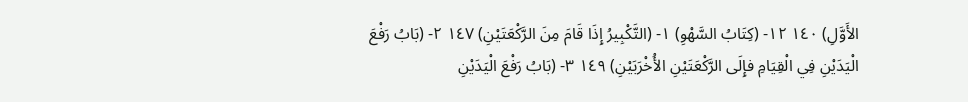الأَوَّلِ) ١٤٠ ١٢- (كِتَابُ السَّهْوِ) ١- (التَّكْبِيرُ إِذَا قَامَ مِنَ الرَّكْعَتَيْنِ) ١٤٧ ٢- (بَابُ رَفْعَ الْيَدَيْنِ فِي الْقِيَامِ فإِلَى الرَّكْعَتَيْنِ الأُخْرَبَيْنِ) ١٤٩ ٣- (بَابُ رَفْعَ الْيَدَيْنِ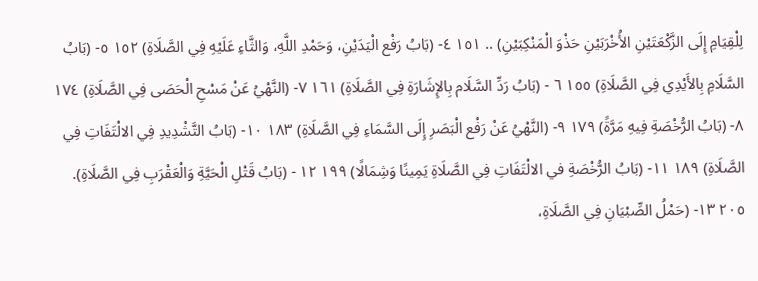لِلْقِيَامِ إِلَى الزَّكْعَتَيْنِ الأُخْرَبَيْنِ حَذْوَ الْمَنْكِبَيْنِ) .. ١٥١ ٤- (بَابُ رَفْع الْيَدَيْنِ، وَحَمْدِ اللَّهِ، وَالثَّاءِ عَلَيْهِ فِي الصَّلَاةِ) ١٥٢ ٥- (بَابُ السَّلَامِ بِالأَيْدِي فِي الصَّلَاةِ) ١٥٥ ٦ - (بَابُ رَدِّ السَّلَام بِالإِشَارَةِ فِي الصَّلَاةِ) ١٦١ ٧- (النَّهْيُ عَنْ مَسْحِ الْحَصَى فِي الصَّلَاةِ) ١٧٤ ٨- (بَابُ الرُّخْصَةِ فِيهِ مَرَّةً) ١٧٩ ٩- (النَّهْيُ عَنْ رَفْع الْبَصَرِ إِلَى السَّمَاءِ فِي الصَّلَاةِ) ١٨٣ ١٠- (بَابُ التَّشْدِيدِ فِي الالْتَفَاتِ فِي الصَّلَاةِ) ١٨٩ ١١- (بَابُ الرُّخْصَةِ في الالْتَفَاتِ فِي الصَّلَاةِ يَمِينًا وَشِمَالًا) ١٩٩ ١٢ - (بَابُ قَتْلِ الْحَيَّةِ وَالْعَقْرَبِ فِي الصَّلَاةِ). ٢٠٥ ١٣- (حَمْلُ الصِّبْيَانِ فِي الصَّلَاةِ،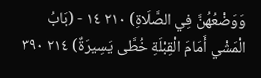وَوَضْعُهُنَّ فِي الصَّلَاةِ) ٢١٠ ١٤ - (بَابُ الْمَشْي أَمَامَ الْقِبْلَةِ خُطَّى يَسِيرَةٌ) ٢١٤ ٣٩٠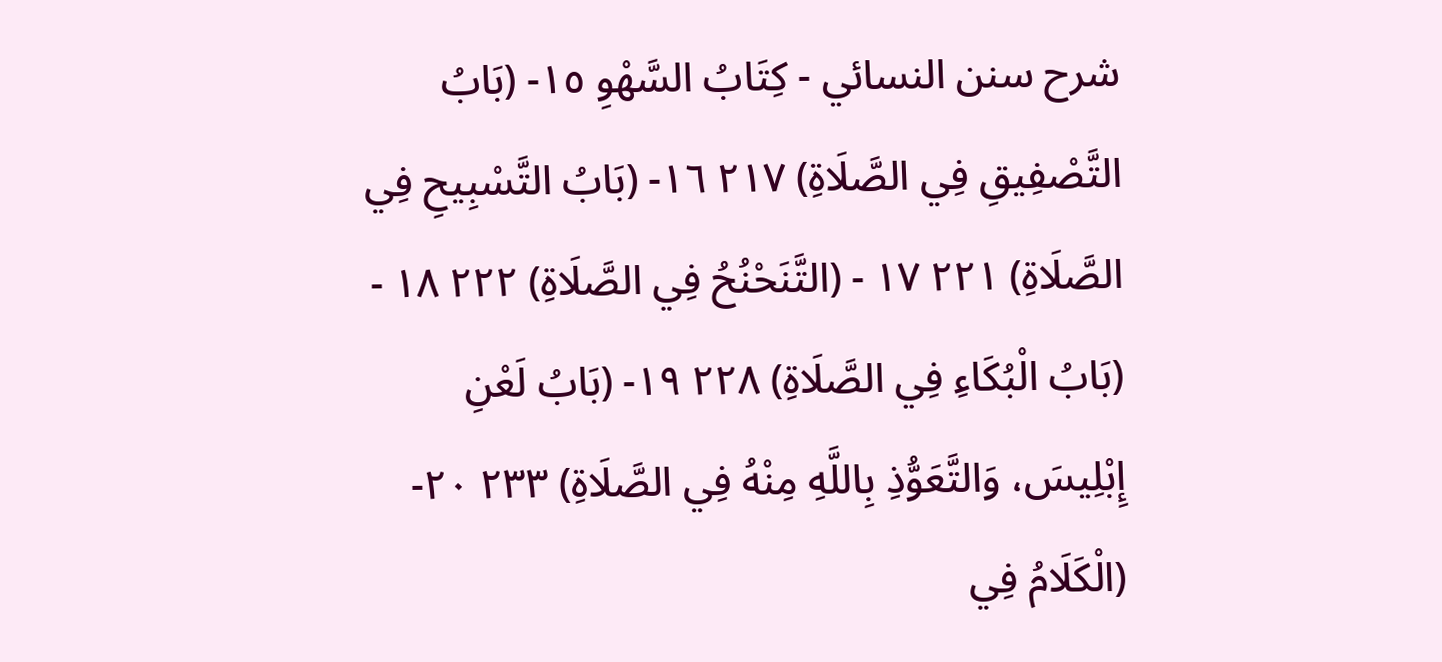شرح سنن النسائي - كِتَابُ السَّهْوِ ١٥- (بَابُ التَّصْفِيقِ فِي الصَّلَاةِ) ٢١٧ ١٦- (بَابُ التَّسْبِيحِ فِي الصَّلَاةِ) ٢٢١ ١٧ - (التَّنَحْنُحُ فِي الصَّلَاةِ) ٢٢٢ ١٨ - (بَابُ الْبُكَاءِ فِي الصَّلَاةِ) ٢٢٨ ١٩- (بَابُ لَعْنِ إِبْلِيسَ، وَالتَّعَوُّذِ بِاللَّهِ مِنْهُ فِي الصَّلَاةِ) ٢٣٣ ٢٠- (الْكَلَامُ فِي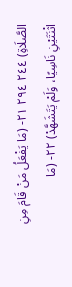الصَّلَاةِ) ٢٤٤ ٢٩٤ ٢١- (مَا يَفْعَلُ مَنْ قَامَ مِنِ اثْنَتَيْنِ نَاسِيًا، وَلَمْ يَتَشَهَّدْ) ٢٢- (مَا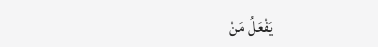يَفْعَلُ مَنْ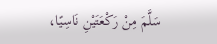سَلَّمَ مِنْ رَكْعَتَيْنِ نَاسِيًا،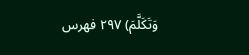وَتَكَلَّمَ) ٢٩٧ فهرس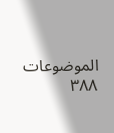الموضوعات ٣٨٨